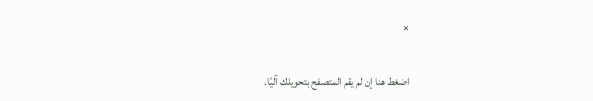×

اضغط هنا إن لم يقم المتصفح بتحويلك آليًا.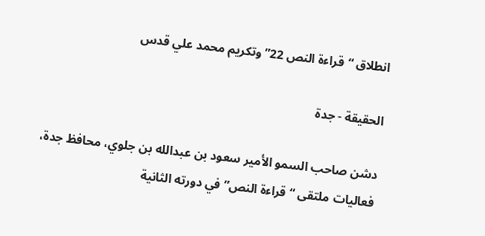انطلاق “قراءة النص 22” وتكريم محمد علي قدس

الحقيقة - جدة

دشن صاحب السمو الأمير سعود بن عبدالله بن جلوي، محافظ جدة، فعاليات ملتقى “قراءة النص” في دورته الثانية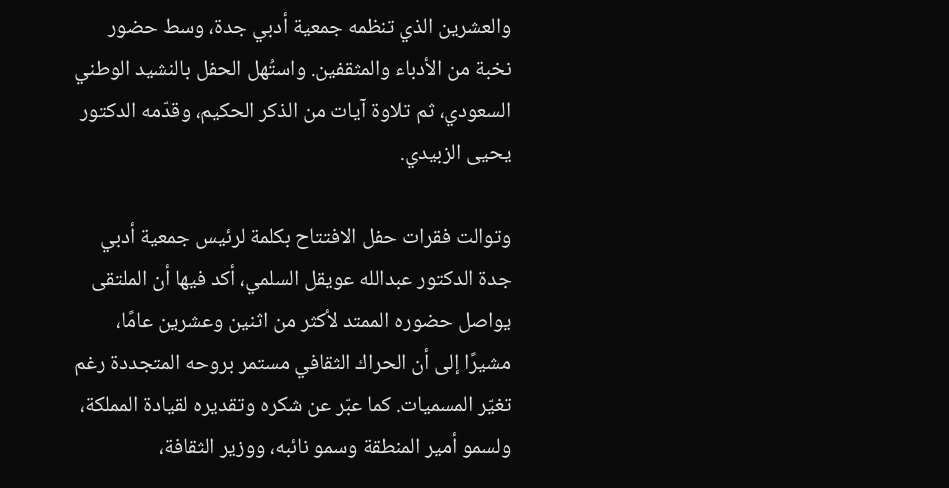والعشرين الذي تنظمه جمعية أدبي جدة، وسط حضور نخبة من الأدباء والمثقفين. واستُهل الحفل بالنشيد الوطني السعودي، ثم تلاوة آيات من الذكر الحكيم، وقدّمه الدكتور يحيى الزبيدي.

وتوالت فقرات حفل الافتتاح بكلمة لرئيس جمعية أدبي جدة الدكتور عبدالله عويقل السلمي، أكد فيها أن الملتقى يواصل حضوره الممتد لأكثر من اثنين وعشرين عامًا، مشيرًا إلى أن الحراك الثقافي مستمر بروحه المتجددة رغم تغيّر المسميات. كما عبّر عن شكره وتقديره لقيادة المملكة، ولسمو أمير المنطقة وسمو نائبه، ووزير الثقافة،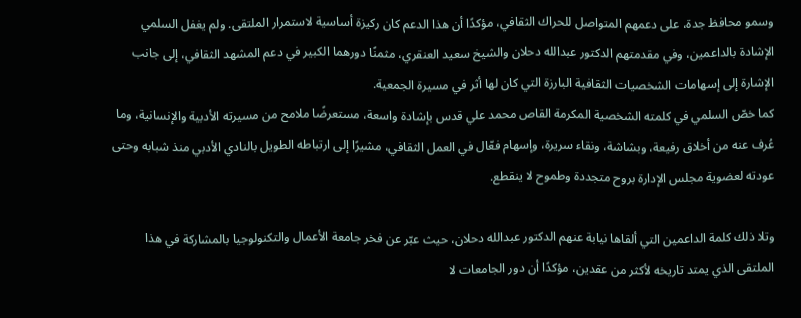وسمو محافظ جدة، على دعمهم المتواصل للحراك الثقافي، مؤكدًا أن هذا الدعم كان ركيزة أساسية لاستمرار الملتقى. ولم يغفل السلمي الإشادة بالداعمين، وفي مقدمتهم الدكتور عبدالله دحلان والشيخ سعيد العنقري، مثمنًا دورهما الكبير في دعم المشهد الثقافي، إلى جانب الإشارة إلى إسهامات الشخصيات الثقافية البارزة التي كان لها أثر في مسيرة الجمعية.
كما خصّ السلمي في كلمته الشخصية المكرمة القاص محمد علي قدس بإشادة واسعة، مستعرضًا ملامح من مسيرته الأدبية والإنسانية، وما عُرف عنه من أخلاق رفيعة، وبشاشة، ونقاء سريرة، وإسهام فعّال في العمل الثقافي، مشيرًا إلى ارتباطه الطويل بالنادي الأدبي منذ شبابه وحتى عودته لعضوية مجلس الإدارة بروح متجددة وطموح لا ينقطع.

وتلا ذلك كلمة الداعمين التي ألقاها نيابة عنهم الدكتور عبدالله دحلان، حيث عبّر عن فخر جامعة الأعمال والتكنولوجيا بالمشاركة في هذا الملتقى الذي يمتد تاريخه لأكثر من عقدين، مؤكدًا أن دور الجامعات لا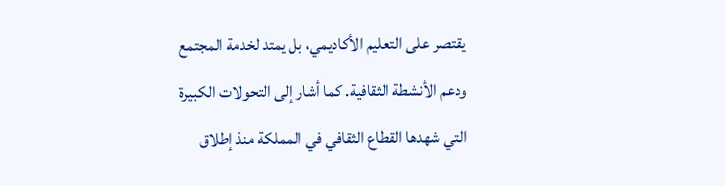يقتصر على التعليم الأكاديمي، بل يمتد لخدمة المجتمع ودعم الأنشطة الثقافية. كما أشار إلى التحولات الكبيرة التي شهدها القطاع الثقافي في المملكة منذ إطلاق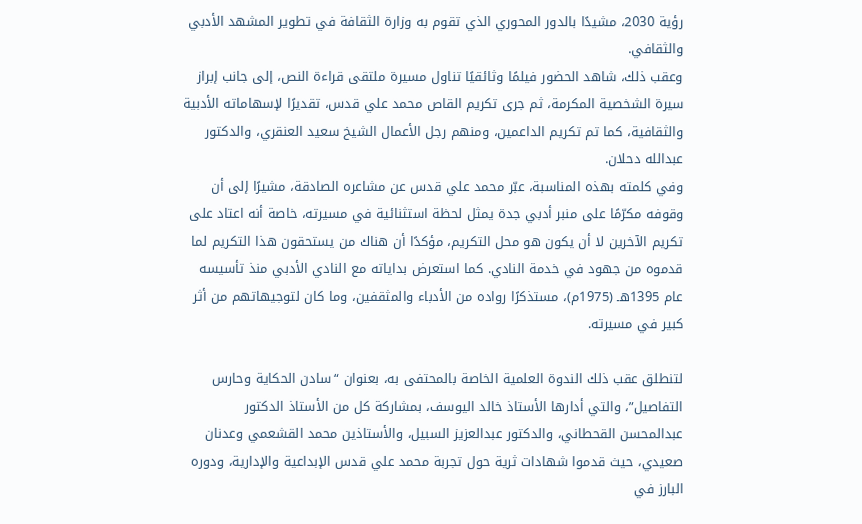رؤية 2030، مشيدًا بالدور المحوري الذي تقوم به وزارة الثقافة في تطوير المشهد الأدبي والثقافي.
وعقب ذلك، شاهد الحضور فيلمًا وثائقيًا تناول مسيرة ملتقى قراءة النص، إلى جانب إبراز سيرة الشخصية المكرمة، ثم جرى تكريم القاص محمد علي قدس، تقديرًا لإسهاماته الأدبية والثقافية، كما تم تكريم الداعمين، ومنهم رجل الأعمال الشيخ سعيد العنقري، والدكتور عبدالله دحلان.
وفي كلمته بهذه المناسبة، عبّر محمد علي قدس عن مشاعره الصادقة، مشيرًا إلى أن وقوفه مكرّمًا على منبر أدبي جدة يمثل لحظة استثنائية في مسيرته، خاصة أنه اعتاد على تكريم الآخرين لا أن يكون هو محل التكريم، مؤكدًا أن هناك من يستحقون هذا التكريم لما قدموه من جهود في خدمة النادي. كما استعرض بداياته مع النادي الأدبي منذ تأسيسه عام 1395هـ (1975م)، مستذكرًا رواده من الأدباء والمثقفين، وما كان لتوجيهاتهم من أثر كبير في مسيرته.

لتنطلق عقب ذلك الندوة العلمية الخاصة بالمحتفى به، بعنوان “سادن الحكاية وحارس التفاصيل”، والتي أدارها الأستاذ خالد اليوسف، بمشاركة كل من الأستاذ الدكتور عبدالمحسن القحطاني، والدكتور عبدالعزيز السبيل، والأستاذين محمد القشعمي وعدنان صعيدي، حيث قدموا شهادات ثرية حول تجربة محمد علي قدس الإبداعية والإدارية، ودوره البارز في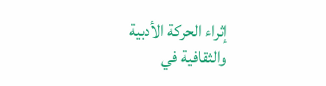إثراء الحركة الأدبية والثقافية في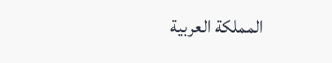المملكة العربية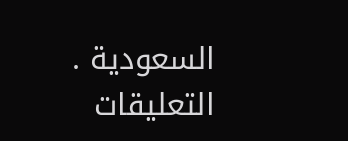السعودية .
التعليقات